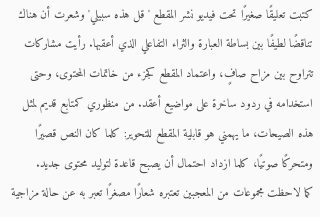كتبت تعليقًا صغيرًا تحت فيديو نشر المقطع 'قل هذه سبيلي' وشعرت أن هناك تناقضًا لطيفًا بين بساطة العبارة والثراء التفاعلي الذي أعقبها. رأيت مشاركات تتراوح بين مزاح صافٍ، واعتماد المقطع كجزء من خاتمات المحتوى، وحتى استخدامه في ردود ساخرة على مواضيع أعقد. من منظوري كمتابع قديم لمثل هذه الصيحات، ما يهمني هو قابلية المقطع للتحوير: كلما كان النص قصيرًا ومتحركًا صوتيًا، كلما ازداد احتمال أن يصبح قاعدة لتوليد محتوى جديد.
كما لاحظت مجموعات من المعجبين تعتبره شعارًا مصغرًا تعبر به عن حالة مزاجية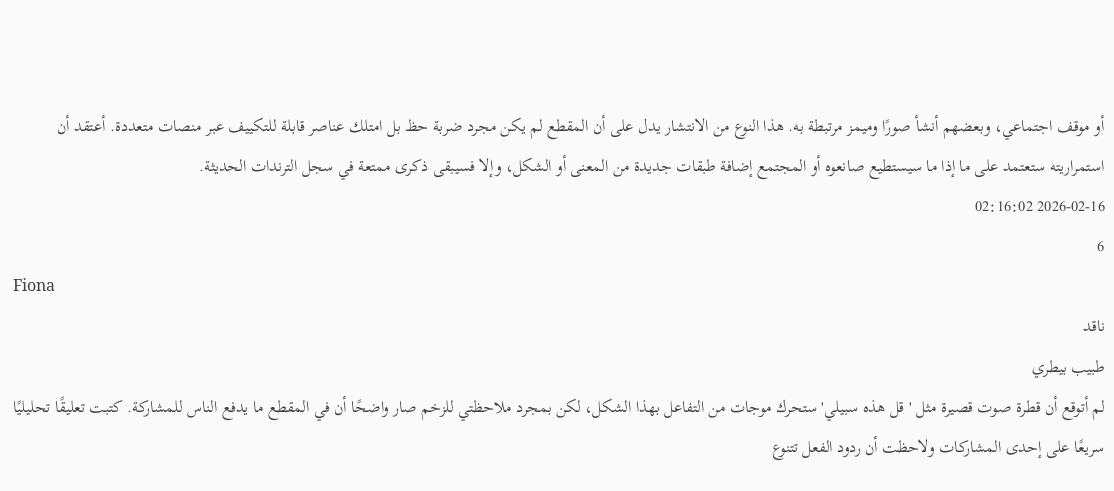أو موقف اجتماعي، وبعضهم أنشأ صورًا وميمز مرتبطة به. هذا النوع من الانتشار يدل على أن المقطع لم يكن مجرد ضربة حظ بل امتلك عناصر قابلة للتكييف عبر منصات متعددة. أعتقد أن استمراريته ستعتمد على ما إذا ما سيستطيع صانعوه أو المجتمع إضافة طبقات جديدة من المعنى أو الشكل، وإلا فسيبقى ذكرى ممتعة في سجل الترندات الحديثة.
2026-02-16 02:16:02
6
Fiona
ناقد
طبيب بيطري
لم أتوقع أن قطرة صوت قصيرة مثل 'قل هذه سبيلي' ستحرك موجات من التفاعل بهذا الشكل، لكن بمجرد ملاحظتي للزخم صار واضحًا أن في المقطع ما يدفع الناس للمشاركة. كتبت تعليقًا تحليليًا سريعًا على إحدى المشاركات ولاحظت أن ردود الفعل تتنوع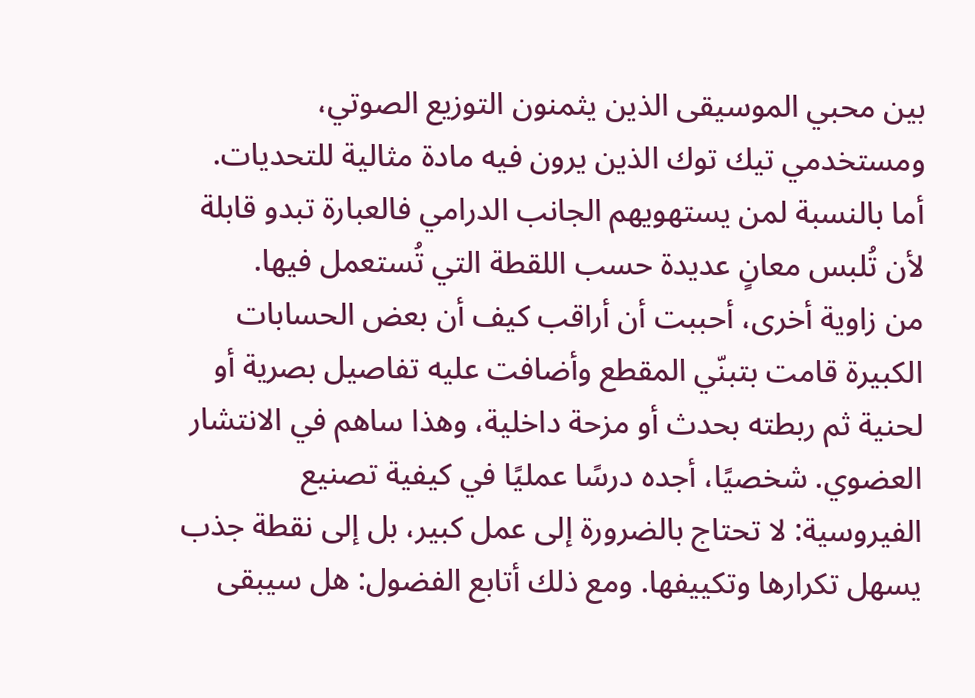بين محبي الموسيقى الذين يثمنون التوزيع الصوتي، ومستخدمي تيك توك الذين يرون فيه مادة مثالية للتحديات. أما بالنسبة لمن يستهويهم الجانب الدرامي فالعبارة تبدو قابلة لأن تُلبس معانٍ عديدة حسب اللقطة التي تُستعمل فيها.
من زاوية أخرى، أحببت أن أراقب كيف أن بعض الحسابات الكبيرة قامت بتبنّي المقطع وأضافت عليه تفاصيل بصرية أو لحنية ثم ربطته بحدث أو مزحة داخلية، وهذا ساهم في الانتشار العضوي. شخصيًا، أجده درسًا عمليًا في كيفية تصنيع الفيروسية: لا تحتاج بالضرورة إلى عمل كبير، بل إلى نقطة جذب يسهل تكرارها وتكييفها. ومع ذلك أتابع الفضول: هل سيبقى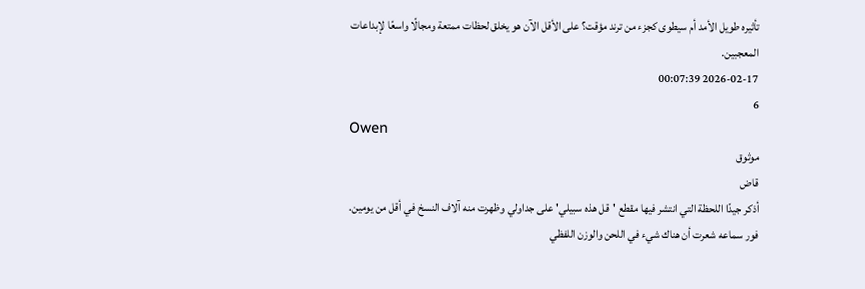تأثيره طويل الأمد أم سيطوى كجزء من ترند مؤقت؟ على الأقل الآن هو يخلق لحظات ممتعة ومجالًا واسعًا لإبداعات المعجبين.
2026-02-17 00:07:39
6
Owen
موثوق
قاض
أذكر جيدًا اللحظة التي انتشر فيها مقطع 'قل هذه سبيلي' على جداولي وظهرت منه آلاف النسخ في أقل من يومين. فور سماعه شعرت أن هناك شيء في اللحن والوزن اللفظي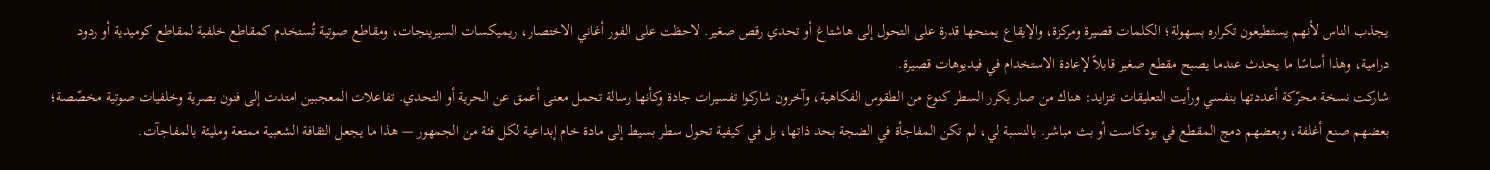يجذب الناس لأنهم يستطيعون تكراره بسهولة؛ الكلمات قصيرة ومركزة، والإيقاع يمنحها قدرة على التحول إلى هاشتاغ أو تحدي رقص صغير. لاحظت على الفور أغاني الاختصار، ريميكسات السيرينجات، ومقاطع صوتية تُستخدم كمقاطع خلفية لمقاطع كوميدية أو ردود درامية، وهذا أساسًا ما يحدث عندما يصبح مقطع صغير قابلاً لإعادة الاستخدام في فيديوهات قصيرة.
شاركت نسخة محرّكة أعددتها بنفسي ورأيت التعليقات تتزايد: هناك من صار يكرر السطر كنوع من الطقوس الفكاهية، وآخرون شاركوا تفسيرات جادة وكأنها رسالة تحمل معنى أعمق عن الحرية أو التحدي. تفاعلات المعجبين امتدت إلى فنون بصرية وخلفيات صوتية مخصّصة؛ بعضهم صنع أغلفة، وبعضهم دمج المقطع في بودكاست أو بث مباشر. بالنسبة لي، لم تكن المفاجأة في الضجة بحد ذاتها، بل في كيفية تحول سطر بسيط إلى مادة خام إبداعية لكل فئة من الجمهور — هذا ما يجعل الثقافة الشعبية ممتعة ومليئة بالمفاجآت.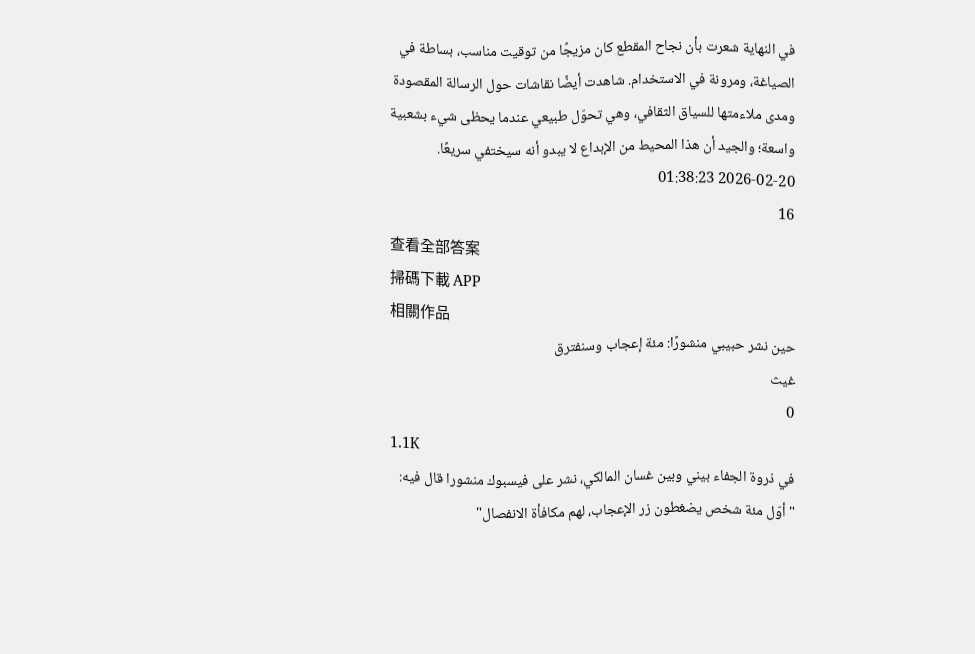في النهاية شعرت بأن نجاح المقطع كان مزيجًا من توقيت مناسب، بساطة في الصياغة، ومرونة في الاستخدام. شاهدت أيضًا نقاشات حول الرسالة المقصودة ومدى ملاءمتها للسياق الثقافي، وهي تحوّل طبيعي عندما يحظى شيء بشعبية واسعة؛ والجيد أن هذا المحيط من الإبداع لا يبدو أنه سيختفي سريعًا.
2026-02-20 01:38:23
16
查看全部答案
掃碼下載 APP
相關作品
حين نشر حبيبي منشورًا: مئة إعجاب وسنفترق
غيث
0
1.1K
في ذروة الجفاء بيني وبين غسان المالكي، نشر على فيسبوك منشورا قال فيه:
"أوّل مئة شخص يضغطون زر الإعجاب، لهم مكافأة الانفصال"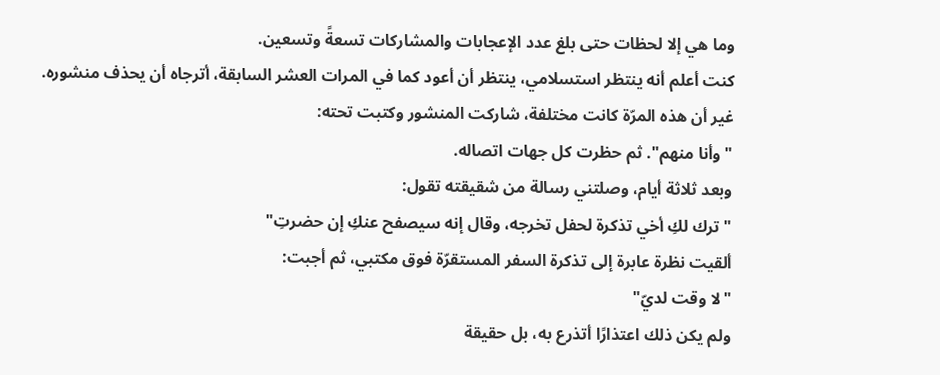وما هي إلا لحظات حتى بلغ عدد الإعجابات والمشاركات تسعةً وتسعين.
كنت أعلم أنه ينتظر استسلامي، ينتظر أن أعود كما في المرات العشر السابقة، أترجاه أن يحذف منشوره.
غير أن هذه المرّة كانت مختلفة، شاركت المنشور وكتبت تحته:
"وأنا منهم". ثم حظرت كل جهات اتصاله.
وبعد ثلاثة أيام، وصلتني رسالة من شقيقته تقول:
"ترك لكِ أخي تذكرة لحفل تخرجه، وقال إنه سيصفح عنكِ إن حضرتِ"
ألقيت نظرة عابرة إلى تذكرة السفر المستقرّة فوق مكتبي، ثم أجبت:
"لا وقت لديّ"
ولم يكن ذلك اعتذارًا أتذرع به، بل حقيقة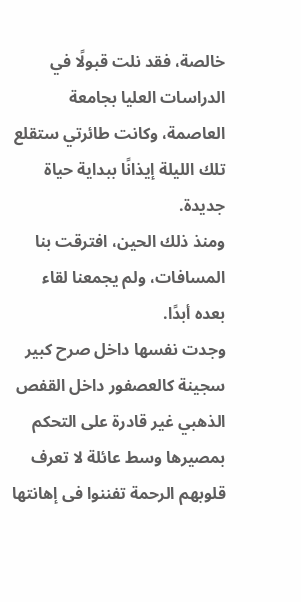خالصة، فقد نلت قبولًا في الدراسات العليا بجامعة العاصمة، وكانت طائرتي ستقلع تلك الليلة إيذانًا ببداية حياة جديدة.
ومنذ ذلك الحين، افترقت بنا المسافات، ولم يجمعنا لقاء بعده أبدًا.
وجدت نفسها داخل صرح كبير سجينة كالعصفور داخل القفص الذهبي غير قادرة على التحكم بمصيرها وسط عائلة لا تعرف قلوبهم الرحمة تفننوا فى إهانتها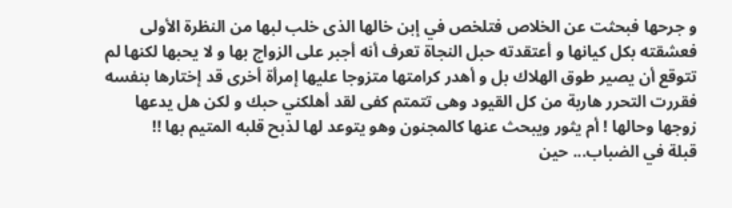و جرحها فبحثت عن الخلاص فتلخص في إبن خالها الذى خلب لبها من النظرة الأولى فعشقته بكل كيانها و أعتقدته حبل النجاة تعرف أنه أجبر على الزواج بها و لا يحبها لكنها لم تتوقع أن يصير طوق الهلاك بل و أهدر كرامتها متزوجا عليها إمرأة أخرى قد إختارها بنفسه فقررت التحرر هاربة من كل القيود وهى تتمتم كفى لقد أهلكني حبك و لكن هل يدعها زوجها وحالها ! أم يثور ويبحث عنها كالمجنون وهو يتوعد لها لذبح قلبه المتيم بها !!
قبلة في الضباب... حين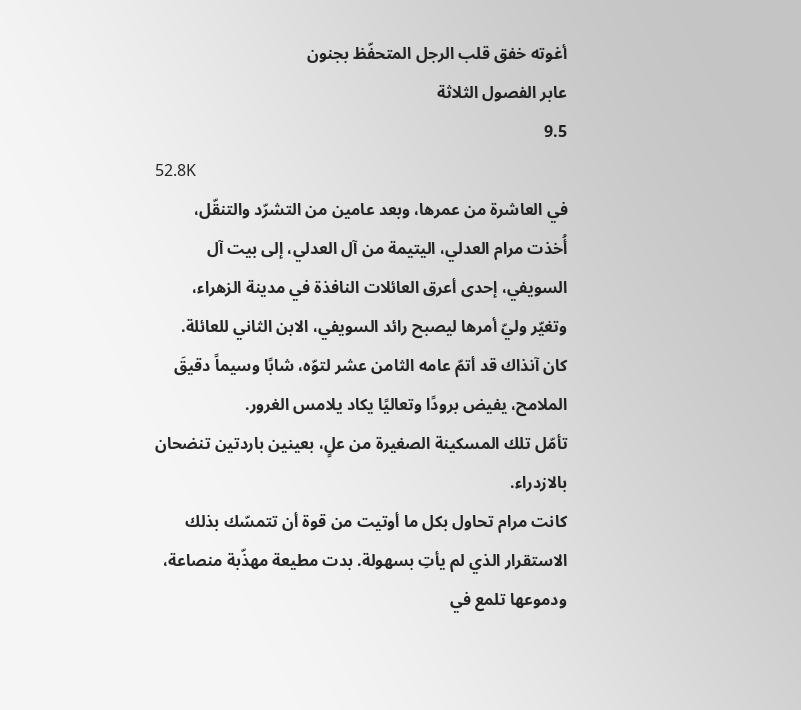أغوته خفق قلب الرجل المتحفّظ بجنون
عابر الفصول الثلاثة
9.5
52.8K
في العاشرة من عمرها، وبعد عامين من التشرّد والتنقّل، أُخذت مرام العدلي، اليتيمة من آل العدلي، إلى بيت آل السويفي، إحدى أعرق العائلات النافذة في مدينة الزهراء، وتغيّر وليّ أمرها ليصبح رائد السويفي، الابن الثاني للعائلة.
كان آنذاك قد أتمّ عامه الثامن عشر لتوّه، شابًا وسيماً دقيقَ الملامح، يفيض برودًا وتعاليًا يكاد يلامس الغرور.
تأمّل تلك المسكينة الصغيرة من علٍ، بعينين باردتين تنضحان بالازدراء.
كانت مرام تحاول بكل ما أوتيت من قوة أن تتمسّك بذلك الاستقرار الذي لم يأتِ بسهولة. بدت مطيعة مهذّبة منصاعة، ودموعها تلمع في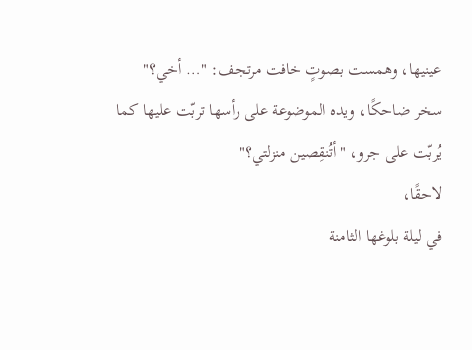عينيها، وهمست بصوتٍ خافت مرتجف: "… أخي؟"
سخر ضاحكًا، ويده الموضوعة على رأسها تربّت عليها كما يُربّت على جرو، "أتُنقِصين منزلتي؟"
لاحقًا،
في ليلة بلوغها الثامنة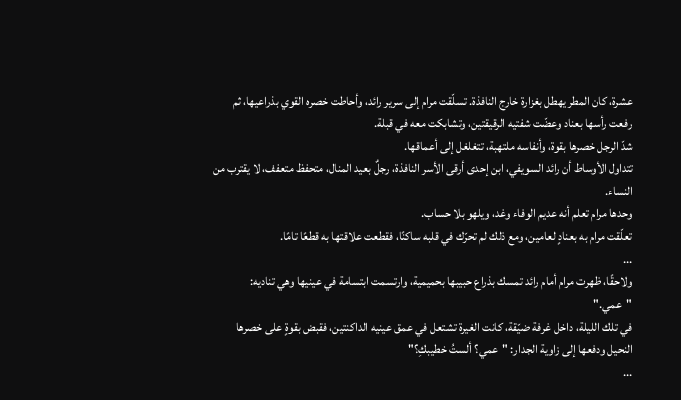عشرة، كان المطر يهطل بغزارة خارج النافذة. تسلّقت مرام إلى سرير رائد، وأحاطت خصره القوي بذراعيها، ثم رفعت رأسها بعناد وعضّت شفتيه الرقيقتين، وتشابكت معه في قبلة.
شدّ الرجل خصرها بقوة، وأنفاسه ملتهبة، تتغلغل إلى أعماقها.
تتداول الأوساط أن رائد السويفي، ابن إحدى أرقى الأسر النافذة، رجلٌ بعيد المنال، متحفظ متعفف، لا يقترب من النساء.
وحدها مرام تعلم أنه عديم الوفاء وغد، ويلهو بلا حساب.
تعلّقت مرام به بعنادٍ لعامين، ومع ذلك لم تحرّك في قلبه ساكنًا، فقطعت علاقتها به قطعًا تامًا.
...
ولاحقًا، ظهرت مرام أمام رائد تمسك بذراع حبيبها بحميمية، وارتسمت ابتسامة في عينيها وهي تناديه: "عمي."
في تلك الليلة، داخل غرفة ضيّقة، كانت الغيرة تشتعل في عمق عينيه الداكنتين، فقبض بقوةٍ على خصرها النحيل ودفعها إلى زاوية الجدار: "عمي؟ ألستُ خطيبكِ؟"
...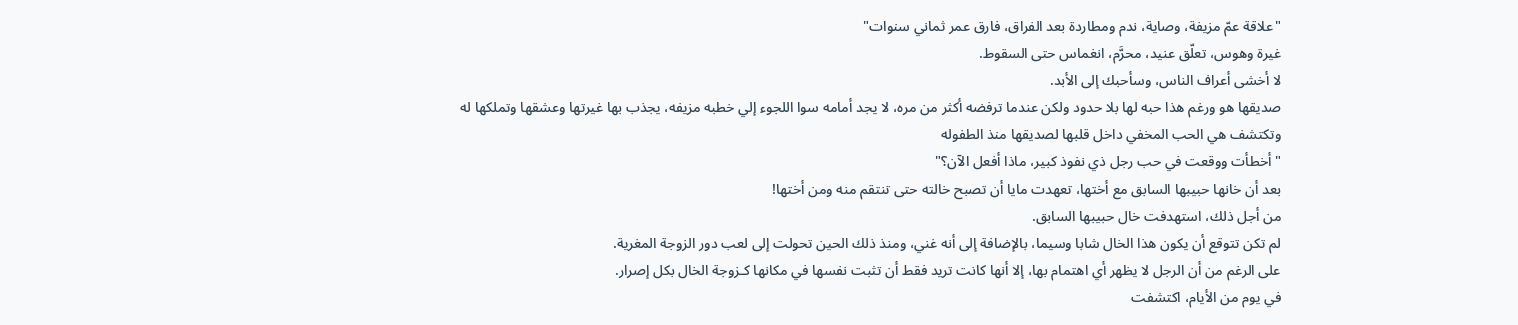"علاقة عمّ مزيفة، وصاية، ندم ومطاردة بعد الفراق، فارق عمر ثماني سنوات"
غيرة وهوس، تعلّق عنيد، محرَّم، انغماس حتى السقوط.
لا أخشى أعراف الناس، وسأحبك إلى الأبد.
صديقها هو ورغم هذا حبه لها بلا حدود ولكن عندما ترفضه أكثر من مره، لا يجد أمامه سوا اللجوء إلي خطبه مزيفه، يجذب بها غيرتها وعشقها وتملكها له
وتكتشف هي الحب المخفي داخل قلبها لصديقها منذ الطفوله
"أخطأت ووقعت في حب رجل ذي نفوذ كبير، ماذا أفعل الآن؟"
بعد أن خانها حبيبها السابق مع أختها، تعهدت مايا أن تصبح خالته حتى تنتقم منه ومن أختها!
من أجل ذلك، استهدفت خال حبيبها السابق.
لم تكن تتوقع أن يكون هذا الخال شابا وسيما، بالإضافة إلى أنه غني، ومنذ ذلك الحين تحولت إلى لعب دور الزوجة المغرية.
على الرغم من أن الرجل لا يظهر أي اهتمام بها، إلا أنها كانت تريد فقط أن تثبت نفسها في مكانها كـزوجة الخال بكل إصرار.
في يوم من الأيام، اكتشفت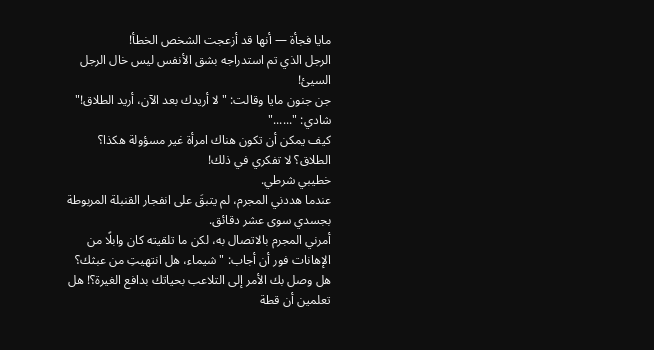مايا فجأة — أنها قد أزعجت الشخص الخطأ!
الرجل الذي تم استدراجه بشق الأنفس ليس خال الرجل السيئ!
جن جنون مايا وقالت: "لا أريدك بعد الآن، أريد الطلاق!"
شادي: "......"
كيف يمكن أن تكون هناك امرأة غير مسؤولة هكذا؟
الطلاق؟ لا تفكري في ذلك!
خطيبي شرطي.
عندما هددني المجرم، لم يتبقَ على انفجار القنبلة المربوطة بجسدي سوى عشر دقائق.
أمرني المجرم بالاتصال به، لكن ما تلقيته كان وابلًا من الإهانات فور أن أجاب: "شيماء، هل انتهيتِ من عبثك؟ هل وصل بك الأمر إلى التلاعب بحياتك بدافع الغيرة؟! هل تعلمين أن قطة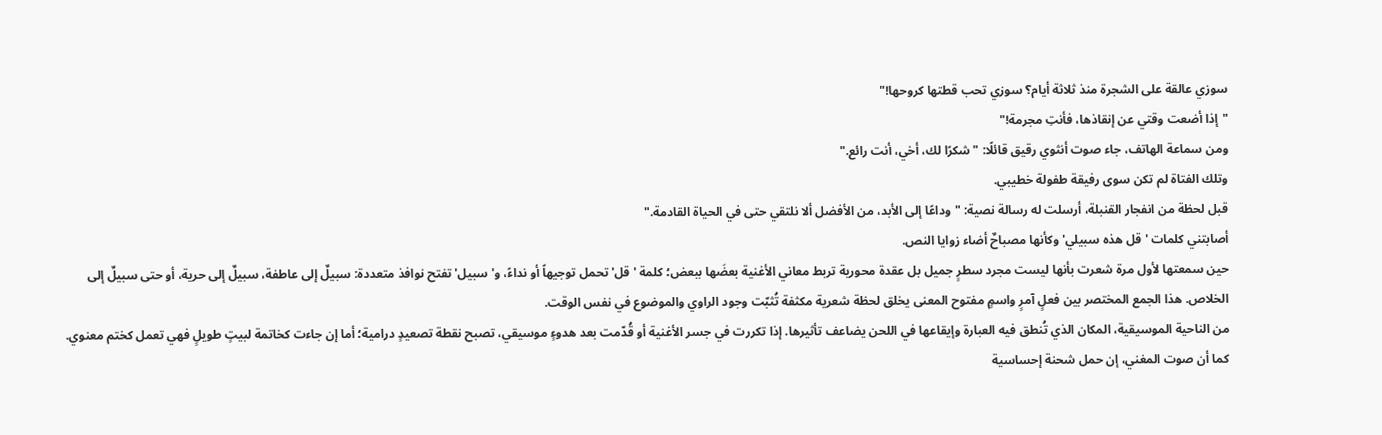سوزي عالقة على الشجرة منذ ثلاثة أيام؟ سوزي تحب قطتها كروحها!"
"إذا أضعت وقتي عن إنقاذها، فأنتِ مجرمة!"
ومن سماعة الهاتف، جاء صوت أنثوي رقيق قائلًا: "شكرًا لك، أخي، أنت رائع."
وتلك الفتاة لم تكن سوى رفيقة طفولة خطيبي.
قبل لحظة من انفجار القنبلة، أرسلت له رسالة نصية: "وداعًا إلى الأبد، من الأفضل ألا نلتقي حتى في الحياة القادمة."
أصابتني كلمات 'قل هذه سبيلي' وكأنها مصباحٌ أضاء زوايا النص.
حين سمعتها لأول مرة شعرت بأنها ليست مجرد سطرٍ جميل بل عقدة محورية تربط معاني الأغنية بعضَها ببعض؛ كلمة 'قل' تحمل توجيهاً أو نداءً، و'سبيل' تفتح نوافذ متعددة: سبيلٌ إلى عاطفة، سبيلٌ إلى حرية، أو حتى سبيلٌ إلى الخلاص. هذا الجمع المختصر بين فعلٍ آمرٍ واسمٍ مفتوح المعنى يخلق لحظة شعرية مكثفة تُثبّت وجود الراوي والموضوع في نفس الوقت.
من الناحية الموسيقية، المكان الذي تُنطق فيه العبارة وإيقاعها في اللحن يضاعف تأثيرها. إذا تكررت في جسر الأغنية أو قُدّمت بعد هدوءٍ موسيقي، تصبح نقطة تصعيدٍ درامية؛ أما إن جاءت كخاتمة لبيتٍ طويلٍ فهي تعمل كختم معنوي. كما أن صوت المغني، إن حمل شحنة إحساسية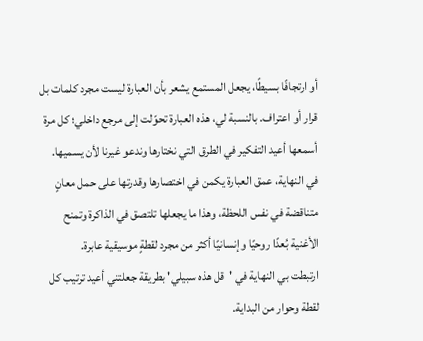أو ارتجافًا بسيطًا، يجعل المستمع يشعر بأن العبارة ليست مجرد كلمات بل قرار أو اعتراف. بالنسبة لي، هذه العبارة تحوّلت إلى مرجع داخلي؛ كل مرة أسمعها أعيد التفكير في الطرق التي نختارها وندعو غيرنا لأن يسميها.
في النهاية، عمق العبارة يكمن في اختصارها وقدرتها على حمل معانٍ متناقضة في نفس اللحظة، وهذا ما يجعلها تلتصق في الذاكرة وتمنح الأغنية بُعدًا روحيًا وإنسانيًا أكثر من مجرد لقطةٍ موسيقية عابرة.
ارتبطت بي النهاية في 'قل هذه سبيلي' بطريقة جعلتني أعيد ترتيب كل لقطة وحوار من البداية.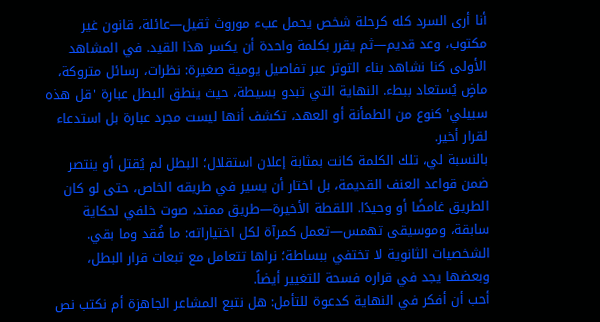أنا أرى السرد كله كرحلة شخص يحمل عبء موروث ثقيل—عائلة، قانون غير مكتوب، وعد قديم—ثم يقرر بكلمة واحدة أن يكسر هذا القيد. في المشاهد الأولى كنا نشاهد بناء التوتر عبر تفاصيل يومية صغيرة: نظرات، رسائل متروكة، ماضٍ يُستعاد ببطء. النهاية التي تبدو بسيطة، حيث ينطق البطل عبارة 'قل هذه سبيلي' كنوع من الطمأنة أو العهد، تكشف أنها ليست مجرد عبارة بل استدعاء لقرار أخير.
بالنسبة لي، تلك الكلمة كانت بمثابة إعلان استقلال؛ البطل لم يُقتل أو ينتصر ضمن قواعد العنف القديمة، بل اختار أن يسير في طريقه الخاص، حتى لو كان الطريق غامضًا أو وحيدًا. اللقطة الأخيرة—طريق ممتد، صوت خلفي لحكاية سابقة، وموسيقى تهمس—تعمل كمرآة لكل اختياراته: ما فُقد وما بقي. الشخصيات الثانوية لا تختفي ببساطة؛ نراها تتعامل مع تبعات قرار البطل، وبعضها يجد في قراره فسحة للتغيير أيضاً.
أحب أن أفكر في النهاية كدعوة للتأمل: هل نتبع المشاعر الجاهزة أم نكتب نص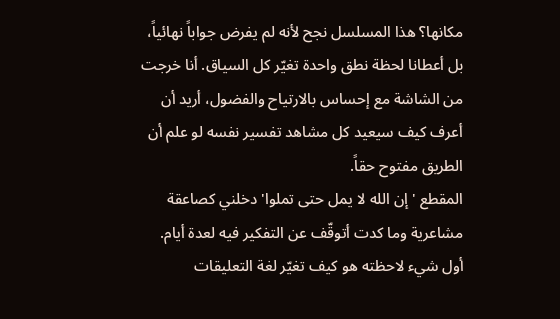مكانها؟ هذا المسلسل نجح لأنه لم يفرض جواباً نهائياً، بل أعطانا لحظة نطق واحدة تغيّر كل السياق. أنا خرجت من الشاشة مع إحساس بالارتياح والفضول، أريد أن أعرف كيف سيعيد كل مشاهد تفسير نفسه لو علم أن الطريق مفتوح حقاً.
المقطع 'إن الله لا يمل حتى تملوا' دخلني كصاعقة مشاعرية وما كدت أتوقّف عن التفكير فيه لعدة أيام.
أول شيء لاحظته هو كيف تغيّر لغة التعليقات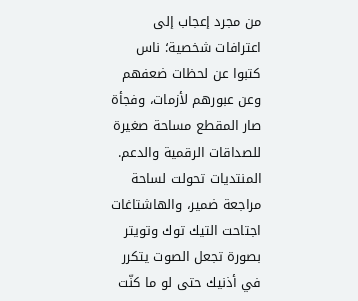من مجرد إعجاب إلى اعترافات شخصية؛ ناس كتبوا عن لحظات ضعفهم وعن عبورهم لأزمات، وفجأة صار المقطع مساحة صغيرة للصداقات الرقمية والدعم. المنتديات تحولت لساحة مراجعة ضمير، والهاشتاغات اجتاحت التيك توك وتويتر بصورة تجعل الصوت يتكرر في أذنيك حتى لو ما كنّت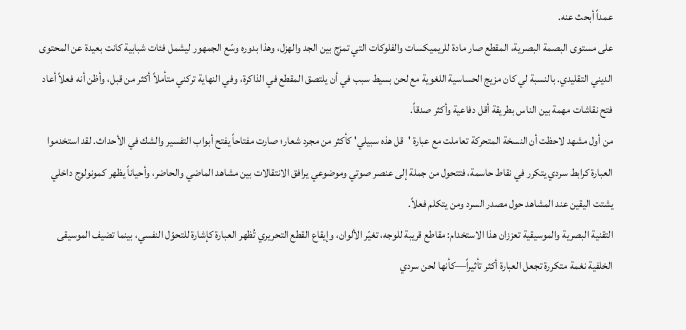عمداً أبحث عنه.
على مستوى البصمة البصرية، المقطع صار مادة للريميكسات والفلوكات التي تمزج بين الجد والهزل، وهذا بدوره وسّع الجمهور ليشمل فئات شبابية كانت بعيدة عن المحتوى الديني التقليدي. بالنسبة لي كان مزيج الحساسية اللغوية مع لحن بسيط سبب في أن يلتصق المقطع في الذاكرة، وفي النهاية تركني متأملاً أكثر من قبل، وأظن أنه فعلاً أعاد فتح نقاشات مهمة بين الناس بطريقة أقل دفاعية وأكثر صدقاً.
من أول مشهد لاحظت أن النسخة المتحركة تعاملت مع عبارة 'قل هذه سبيلي' كأكثر من مجرد شعار؛ صارت مفتاحاً يفتح أبواب التفسير والشك في الأحداث. لقد استخدموا العبارة كرابط سردي يتكرر في نقاط حاسمة، فتتحول من جملة إلى عنصر صوتي وموضوعي يرافق الانتقالات بين مشاهد الماضي والحاضر، وأحياناً يظهر كمونولوج داخلي يشتت اليقين عند المشاهد حول مصدر السرد ومن يتكلم فعلاً.
التقنية البصرية والموسيقية تعززان هذا الاستخدام: مقاطع قريبة للوجه، تغيّر الألوان، وإيقاع القطع التحريري تُظهر العبارة كإشارة للتحوّل النفسي، بينما تضيف الموسيقى الخلفية نغمة متكررة تجعل العبارة أكثر تأثيراً—كأنها لحن سردي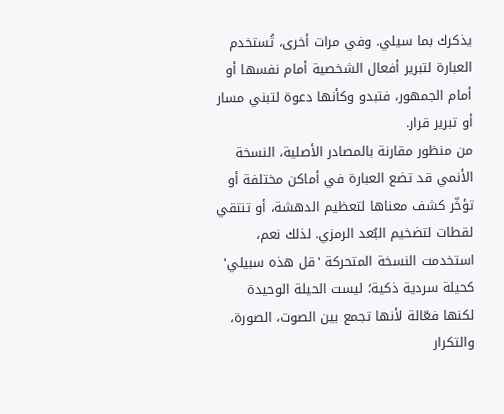يذكرك بما سيلي. وفي مرات أخرى، تُستخدم العبارة لتبرير أفعال الشخصية أمام نفسها أو أمام الجمهور، فتبدو وكأنها دعوة لتبني مسار أو تبرير قرار.
من منظور مقارنة بالمصادر الأصلية، النسخة الأنمي قد تضع العبارة في أماكن مختلفة أو تؤخّر كشف معناها لتعظيم الدهشة، أو تنتقي لقطات لتضخيم البُعد الرمزي. لذلك نعم، استخدمت النسخة المتحركة 'قل هذه سبيلي' كحيلة سردية ذكية؛ ليست الحيلة الوحيدة لكنها فعّالة لأنها تجمع بين الصوت، الصورة، والتكرار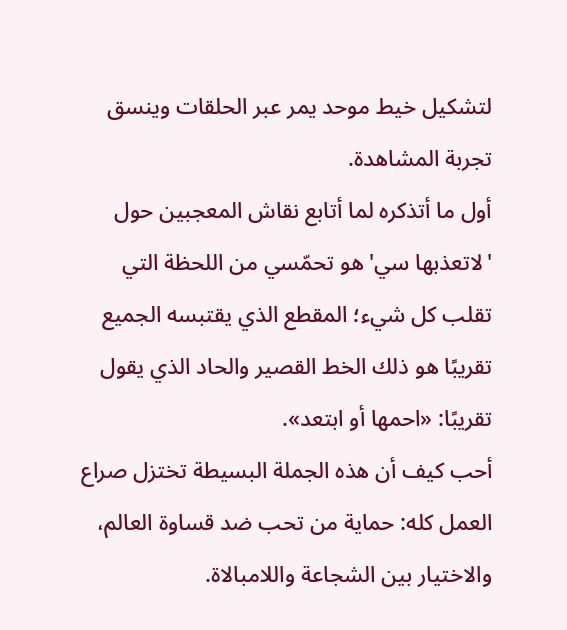لتشكيل خيط موحد يمر عبر الحلقات وينسق تجربة المشاهدة.
أول ما أتذكره لما أتابع نقاش المعجبين حول 'لاتعذبها سي' هو تحمّسي من اللحظة التي تقلب كل شيء؛ المقطع الذي يقتبسه الجميع تقريبًا هو ذلك الخط القصير والحاد الذي يقول تقريبًا: «احمها أو ابتعد».
أحب كيف أن هذه الجملة البسيطة تختزل صراع العمل كله: حماية من تحب ضد قساوة العالم، والاختيار بين الشجاعة واللامبالاة.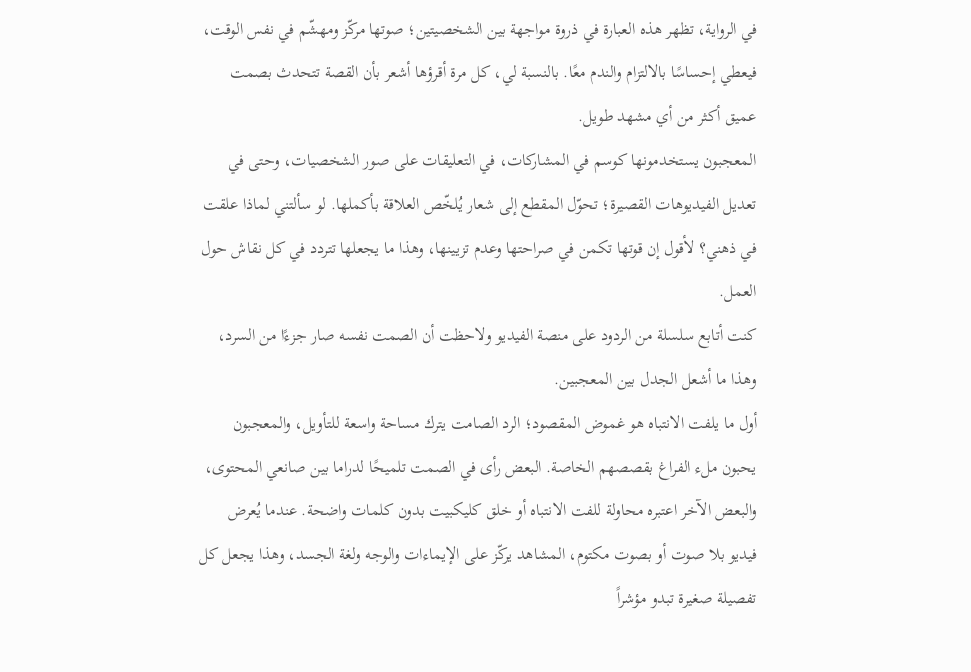في الرواية، تظهر هذه العبارة في ذروة مواجهة بين الشخصيتين؛ صوتها مركّز ومهشّم في نفس الوقت، فيعطي إحساسًا بالالتزام والندم معًا. بالنسبة لي، كل مرة أقرؤها أشعر بأن القصة تتحدث بصمت عميق أكثر من أي مشهد طويل.
المعجبون يستخدمونها كوسم في المشاركات، في التعليقات على صور الشخصيات، وحتى في تعديل الفيديوهات القصيرة؛ تحوّل المقطع إلى شعار يُلخّص العلاقة بأكملها. لو سألتني لماذا علقت في ذهني؟ لأقول إن قوتها تكمن في صراحتها وعدم تزيينها، وهذا ما يجعلها تتردد في كل نقاش حول العمل.
كنت أتابع سلسلة من الردود على منصة الفيديو ولاحظت أن الصمت نفسه صار جزءًا من السرد، وهذا ما أشعل الجدل بين المعجبين.
أول ما يلفت الانتباه هو غموض المقصود؛ الرد الصامت يترك مساحة واسعة للتأويل، والمعجبون يحبون ملء الفراغ بقصصهم الخاصة. البعض رأى في الصمت تلميحًا لدراما بين صانعي المحتوى، والبعض الآخر اعتبره محاولة للفت الانتباه أو خلق كليكبيت بدون كلمات واضحة. عندما يُعرض فيديو بلا صوت أو بصوت مكتوم، المشاهد يركّز على الإيماءات والوجه ولغة الجسد، وهذا يجعل كل تفصيلة صغيرة تبدو مؤشراً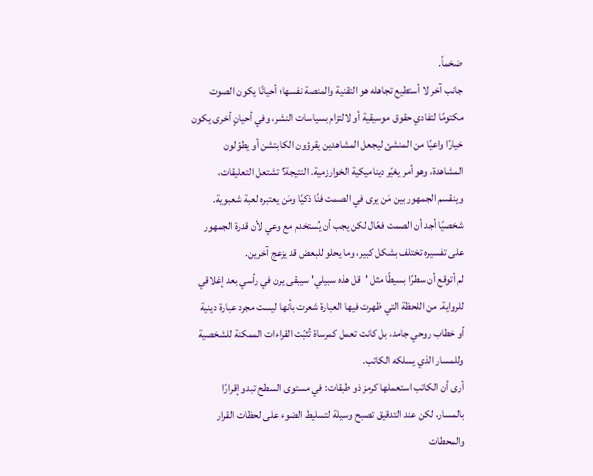ضخماً.
جانب آخر لا أستطيع تجاهله هو التقنية والمنصة نفسها؛ أحيانًا يكون الصوت مكتومًا لتفادي حقوق موسيقية أو لالتزام بسياسات النشر، وفي أحيانٍ أخرى يكون خيارًا واعيًا من المنشئ ليجعل المشاهدين يقرؤون الكابتشن أو يطوّلون المشاهدة، وهو أمر يغيّر ديناميكية الخوارزمية. النتيجة؟ تشتعل التعليقات، وينقسم الجمهور بين مَن يرى في الصمت فنًا ذكيًا ومَن يعتبره لعبة شعبوية. شخصيًا أجد أن الصمت فعّال لكن يجب أن يُستخدم مع وعي لأن قدرة الجمهور على تفسيره تختلف بشكل كبير، وما يحلو للبعض قد يزعج آخرين.
لم أتوقع أن سطرًا بسيطًا مثل 'قل هذه سبيلي' سيبقى يرن في رأسي بعد إغلاقي للرواية. من اللحظة التي ظهرت فيها العبارة شعرت بأنها ليست مجرد عبارة دينية أو خطاب روحي جامد، بل كانت تعمل كمرساة تُثبّت القراءات الممكنة للشخصية وللمسار الذي يسلكه الكاتب.
أرى أن الكاتب استعملها كرمز ذو طبقات: في مستوى السطح تبدو إقرارًا بالمسار، لكن عند التدقيق تصبح وسيلة لتسليط الضوء على لحظات القرار والمحطات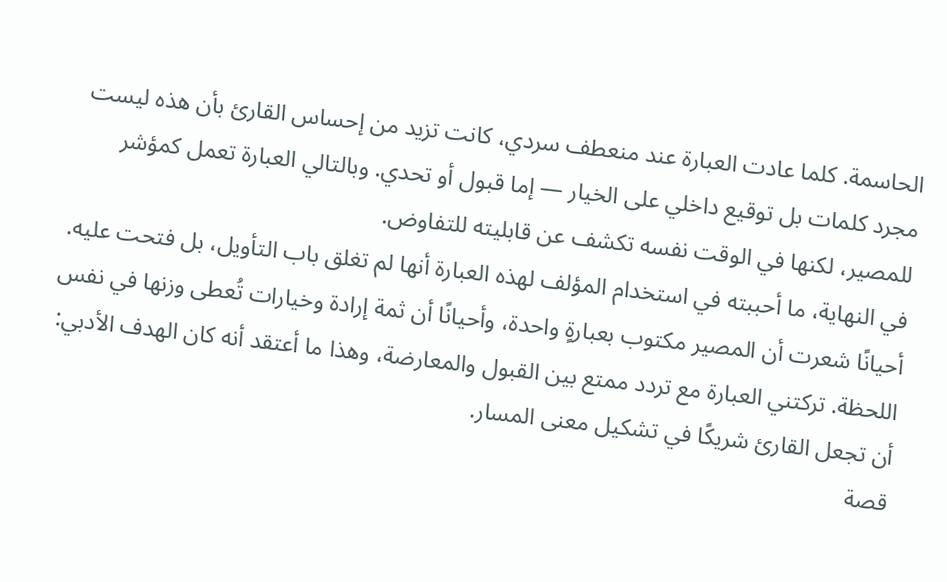الحاسمة. كلما عادت العبارة عند منعطف سردي، كانت تزيد من إحساس القارئ بأن هذه ليست مجرد كلمات بل توقيع داخلي على الخيار — إما قبول أو تحدي. وبالتالي العبارة تعمل كمؤشر للمصير، لكنها في الوقت نفسه تكشف عن قابليته للتفاوض.
في النهاية، ما أحببته في استخدام المؤلف لهذه العبارة أنها لم تغلق باب التأويل، بل فتحت عليه. أحيانًا شعرت أن المصير مكتوب بعبارةٍ واحدة، وأحيانًا أن ثمة إرادة وخيارات تُعطى وزنها في نفس اللحظة. تركتني العبارة مع تردد ممتع بين القبول والمعارضة، وهذا ما أعتقد أنه كان الهدف الأدبي: أن تجعل القارئ شريكًا في تشكيل معنى المسار.
قصة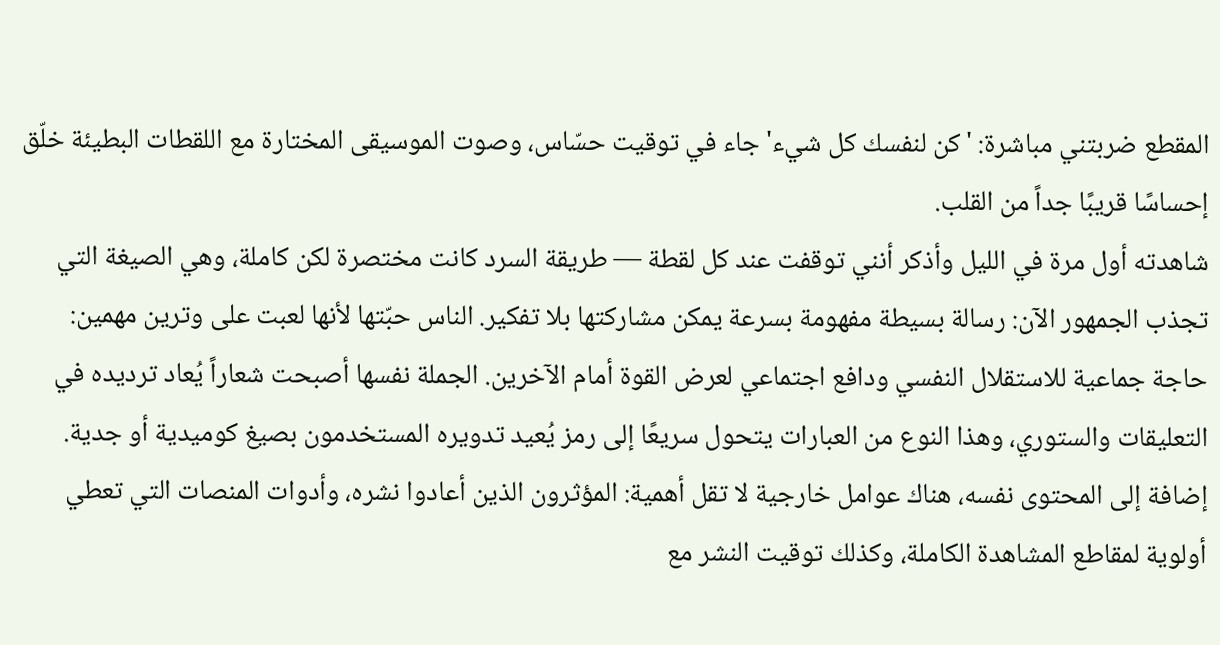المقطع ضربتني مباشرة: 'كن لنفسك كل شيء' جاء في توقيت حسّاس، وصوت الموسيقى المختارة مع اللقطات البطيئة خلّق إحساسًا قريبًا جداً من القلب.
شاهدته أول مرة في الليل وأذكر أنني توقفت عند كل لقطة — طريقة السرد كانت مختصرة لكن كاملة، وهي الصيغة التي تجذب الجمهور الآن: رسالة بسيطة مفهومة بسرعة يمكن مشاركتها بلا تفكير. الناس حبّتها لأنها لعبت على وترين مهمين: حاجة جماعية للاستقلال النفسي ودافع اجتماعي لعرض القوة أمام الآخرين. الجملة نفسها أصبحت شعاراً يُعاد ترديده في التعليقات والستوري، وهذا النوع من العبارات يتحول سريعًا إلى رمز يُعيد تدويره المستخدمون بصيغ كوميدية أو جدية.
إضافة إلى المحتوى نفسه، هناك عوامل خارجية لا تقل أهمية: المؤثرون الذين أعادوا نشره، وأدوات المنصات التي تعطي أولوية لمقاطع المشاهدة الكاملة، وكذلك توقيت النشر مع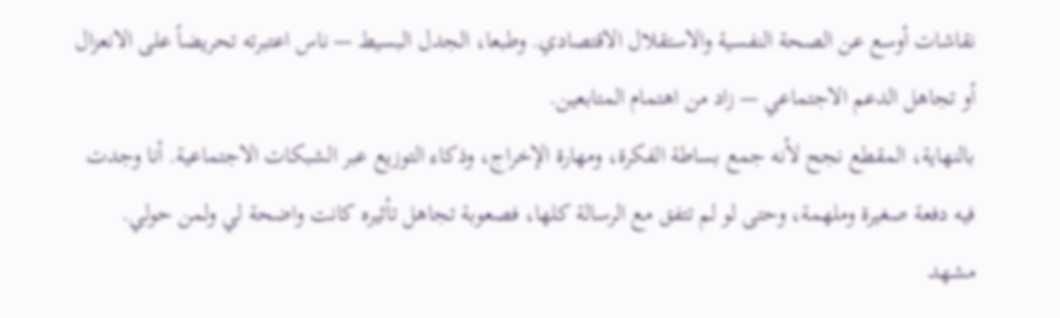نقاشات أوسع عن الصحة النفسية والاستقلال الاقتصادي. وطبعا، الجدل البسيط — ناس اعتبرته تحريضاً على الانعزال أو تجاهل الدعم الاجتماعي — زاد من اهتمام المتابعين.
بالنهاية، المقطع نجح لأنه جمع بساطة الفكرة، ومهارة الإخراج، وذكاء التوزيع عبر الشبكات الاجتماعية. أنا وجدت فيه دفعة صغيرة وملهمة، وحتى لو لم تتفق مع الرسالة كلها، فصعوبة تجاهل تأثيره كانت واضحة لي ولمن حولي.
مشهد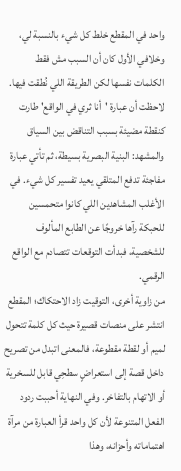واحد في المقطع خلط كل شيء بالنسبة لي، وخلافي الأول كان أن السبب مش فقط الكلمات نفسها لكن الطريقة اللي نُطقت فيها.
لاحظت أن عبارة 'أنا ثري في الواقع' طارت كنقطة مضيئة بسبب التناقض بين السياق والمشهد: البنية البصرية بسيطة، ثم تأتي عبارة مفاجئة تدفع المتلقي يعيد تفسير كل شيء. في الأغلب المشاهدين اللي كانوا متحمسين للحبكة رآها خروجًا عن الطابع المألوف للشخصية، فبدأت التوقعات تتصادم مع الواقع الرقمي.
من زاوية أخرى، التوقيت زاد الاحتكاك؛ المقطع انتشر على منصات قصيرة حيث كل كلمة تتحول لميم أو لقطة مقطوعة، فالمعنى اتبدل من تصريح داخل قصة إلى استعراضٍ سطحِي قابل للسخرية أو الاتهام بالتفاخر. وفي النهاية أحببت ردود الفعل المتنوعة لأن كل واحد قرأ العبارة من مرآة اهتماماته وأحزانه، وهذا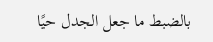بالضبط ما جعل الجدل حيًا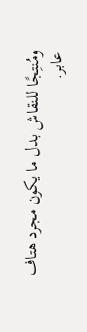ومُنتِجًا للنقاش بدل ما يكون مجرد هتاف عابر.